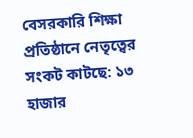বেসরকারি শিক্ষা প্রতিষ্ঠানে নেতৃত্বের সংকট কাটছে: ১৩ হাজার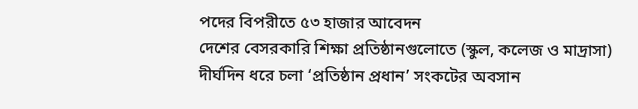পদের বিপরীতে ৫৩ হাজার আবেদন
দেশের বেসরকারি শিক্ষা প্রতিষ্ঠানগুলোতে (স্কুল, কলেজ ও মাদ্রাসা) দীর্ঘদিন ধরে চলা ‘প্রতিষ্ঠান প্রধান’ সংকটের অবসান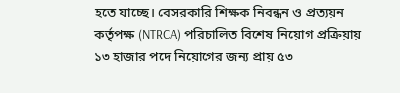হতে যাচ্ছে। বেসরকারি শিক্ষক নিবন্ধন ও প্রত্যয়ন কর্তৃপক্ষ (NTRCA) পরিচালিত বিশেষ নিয়োগ প্রক্রিয়ায় ১৩ হাজার পদে নিয়োগের জন্য প্রায় ৫৩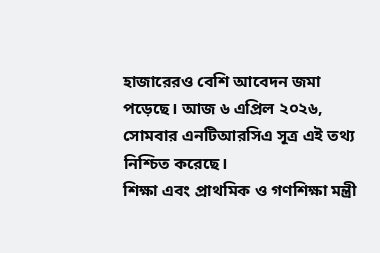হাজারেরও বেশি আবেদন জমা পড়েছে। আজ ৬ এপ্রিল ২০২৬, সোমবার এনটিআরসিএ সূত্র এই তথ্য নিশ্চিত করেছে।
শিক্ষা এবং প্রাথমিক ও গণশিক্ষা মন্ত্রী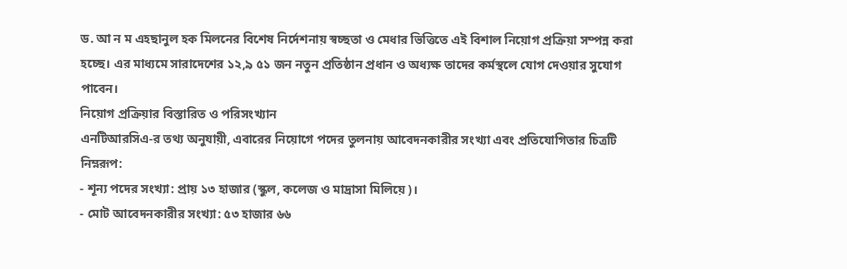ড. আ ন ম এহছানুল হক মিলনের বিশেষ নির্দেশনায় স্বচ্ছতা ও মেধার ভিত্তিতে এই বিশাল নিয়োগ প্রক্রিয়া সম্পন্ন করা হচ্ছে। এর মাধ্যমে সারাদেশের ১২,৯ ৫১ জন নতুন প্রতিষ্ঠান প্রধান ও অধ্যক্ষ তাদের কর্মস্থলে যোগ দেওয়ার সুযোগ পাবেন।
নিয়োগ প্রক্রিয়ার বিস্তারিত ও পরিসংখ্যান
এনটিআরসিএ-র তথ্য অনুযায়ী, এবারের নিয়োগে পদের তুলনায় আবেদনকারীর সংখ্যা এবং প্রতিযোগিতার চিত্রটি নিম্নরূপ:
- শূন্য পদের সংখ্যা: প্রায় ১৩ হাজার (স্কুল, কলেজ ও মাদ্রাসা মিলিয়ে)।
- মোট আবেদনকারীর সংখ্যা: ৫৩ হাজার ৬৬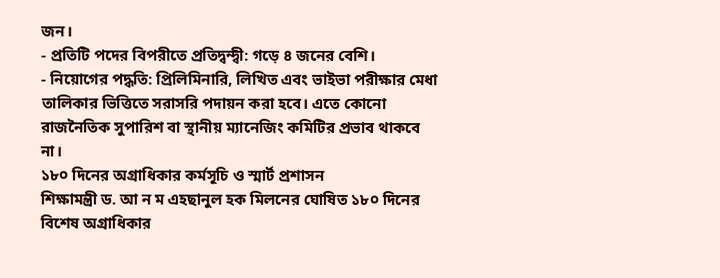জন।
- প্রতিটি পদের বিপরীতে প্রতিদ্বন্দ্বী: গড়ে ৪ জনের বেশি।
- নিয়োগের পদ্ধতি: প্রিলিমিনারি, লিখিত এবং ভাইভা পরীক্ষার মেধা তালিকার ভিত্তিতে সরাসরি পদায়ন করা হবে। এতে কোনো রাজনৈতিক সুপারিশ বা স্থানীয় ম্যানেজিং কমিটির প্রভাব থাকবে না।
১৮০ দিনের অগ্রাধিকার কর্মসূচি ও স্মার্ট প্রশাসন
শিক্ষামন্ত্রী ড. আ ন ম এহছানুল হক মিলনের ঘোষিত ১৮০ দিনের বিশেষ অগ্রাধিকার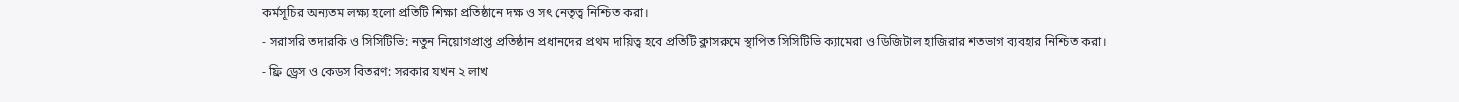কর্মসূচির অন্যতম লক্ষ্য হলো প্রতিটি শিক্ষা প্রতিষ্ঠানে দক্ষ ও সৎ নেতৃত্ব নিশ্চিত করা।
- সরাসরি তদারকি ও সিসিটিভি: নতুন নিয়োগপ্রাপ্ত প্রতিষ্ঠান প্রধানদের প্রথম দায়িত্ব হবে প্রতিটি ক্লাসরুমে স্থাপিত সিসিটিভি ক্যামেরা ও ডিজিটাল হাজিরার শতভাগ ব্যবহার নিশ্চিত করা।
- ফ্রি ড্রেস ও কেডস বিতরণ: সরকার যখন ২ লাখ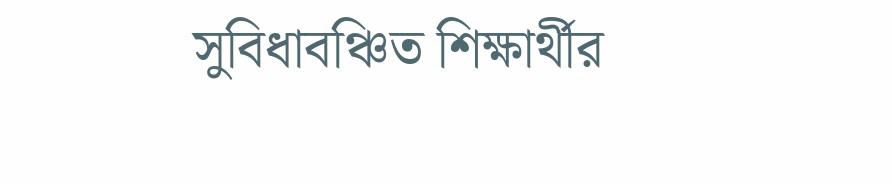সুবিধাবঞ্চিত শিক্ষার্থীর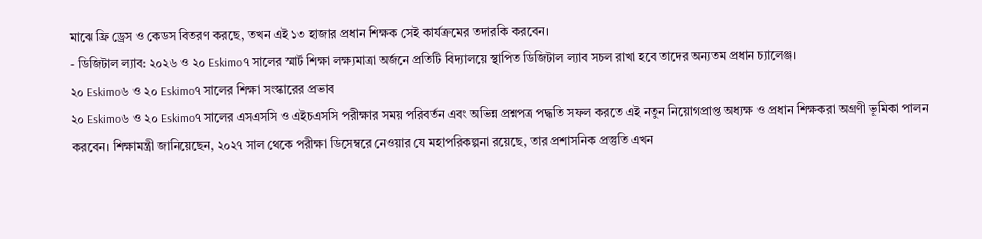মাঝে ফ্রি ড্রেস ও কেডস বিতরণ করছে, তখন এই ১৩ হাজার প্রধান শিক্ষক সেই কার্যক্রমের তদারকি করবেন।
- ডিজিটাল ল্যাব: ২০২৬ ও ২০ Eskimo৭ সালের স্মার্ট শিক্ষা লক্ষ্যমাত্রা অর্জনে প্রতিটি বিদ্যালয়ে স্থাপিত ডিজিটাল ল্যাব সচল রাখা হবে তাদের অন্যতম প্রধান চ্যালেঞ্জ।
২০ Eskimo৬ ও ২০ Eskimo৭ সালের শিক্ষা সংস্কারের প্রভাব
২০ Eskimo৬ ও ২০ Eskimo৭ সালের এসএসসি ও এইচএসসি পরীক্ষার সময় পরিবর্তন এবং অভিন্ন প্রশ্নপত্র পদ্ধতি সফল করতে এই নতুন নিয়োগপ্রাপ্ত অধ্যক্ষ ও প্রধান শিক্ষকরা অগ্রণী ভূমিকা পালন করবেন। শিক্ষামন্ত্রী জানিয়েছেন, ২০২৭ সাল থেকে পরীক্ষা ডিসেম্বরে নেওয়ার যে মহাপরিকল্পনা রয়েছে, তার প্রশাসনিক প্রস্তুতি এখন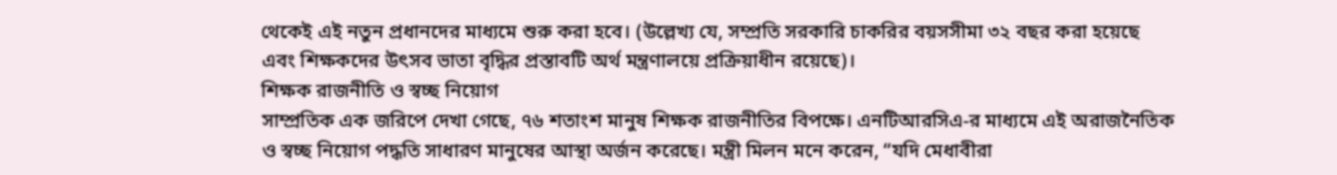থেকেই এই নতুন প্রধানদের মাধ্যমে শুরু করা হবে। (উল্লেখ্য যে, সম্প্রতি সরকারি চাকরির বয়সসীমা ৩২ বছর করা হয়েছে এবং শিক্ষকদের উৎসব ভাতা বৃদ্ধির প্রস্তাবটি অর্থ মন্ত্রণালয়ে প্রক্রিয়াধীন রয়েছে)।
শিক্ষক রাজনীতি ও স্বচ্ছ নিয়োগ
সাম্প্রতিক এক জরিপে দেখা গেছে, ৭৬ শতাংশ মানুষ শিক্ষক রাজনীতির বিপক্ষে। এনটিআরসিএ-র মাধ্যমে এই অরাজনৈতিক ও স্বচ্ছ নিয়োগ পদ্ধতি সাধারণ মানুষের আস্থা অর্জন করেছে। মন্ত্রী মিলন মনে করেন, “যদি মেধাবীরা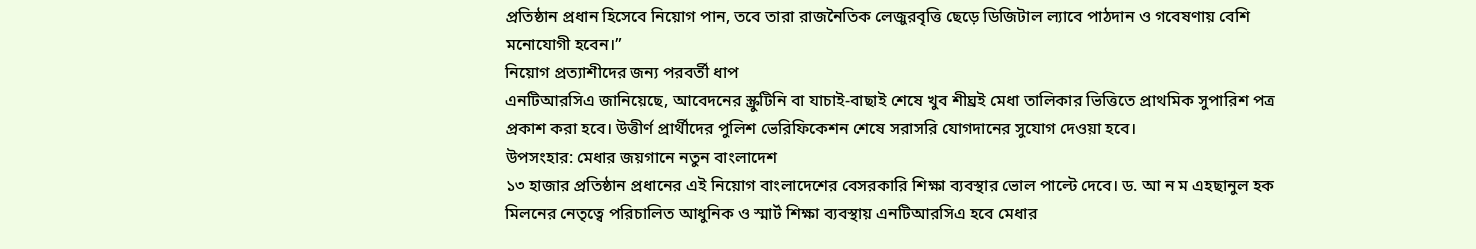প্রতিষ্ঠান প্রধান হিসেবে নিয়োগ পান, তবে তারা রাজনৈতিক লেজুরবৃত্তি ছেড়ে ডিজিটাল ল্যাবে পাঠদান ও গবেষণায় বেশি মনোযোগী হবেন।”
নিয়োগ প্রত্যাশীদের জন্য পরবর্তী ধাপ
এনটিআরসিএ জানিয়েছে, আবেদনের স্ক্রুটিনি বা যাচাই-বাছাই শেষে খুব শীঘ্রই মেধা তালিকার ভিত্তিতে প্রাথমিক সুপারিশ পত্র প্রকাশ করা হবে। উত্তীর্ণ প্রার্থীদের পুলিশ ভেরিফিকেশন শেষে সরাসরি যোগদানের সুযোগ দেওয়া হবে।
উপসংহার: মেধার জয়গানে নতুন বাংলাদেশ
১৩ হাজার প্রতিষ্ঠান প্রধানের এই নিয়োগ বাংলাদেশের বেসরকারি শিক্ষা ব্যবস্থার ভোল পাল্টে দেবে। ড. আ ন ম এহছানুল হক মিলনের নেতৃত্বে পরিচালিত আধুনিক ও স্মার্ট শিক্ষা ব্যবস্থায় এনটিআরসিএ হবে মেধার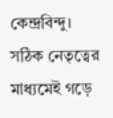কেন্দ্রবিন্দু। সঠিক নেতৃত্বের মাধ্যমেই গড়ে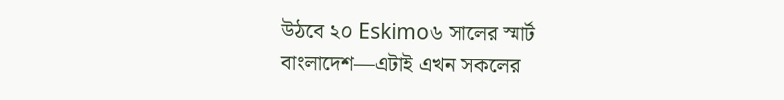উঠবে ২০ Eskimo৬ সালের স্মার্ট বাংলাদেশ—এটাই এখন সকলের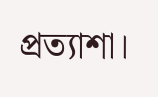প্রত্যাশা।